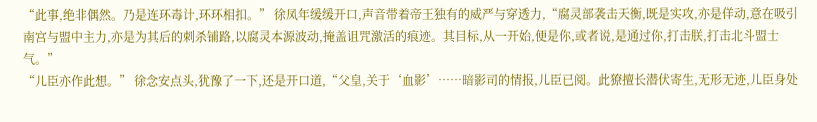“此事,绝非偶然。乃是连环毒计,环环相扣。” 徐凤年缓缓开口,声音带着帝王独有的威严与穿透力,“腐灵部袭击天衡,既是实攻,亦是佯动,意在吸引南宫与盟中主力,亦是为其后的刺杀铺路,以腐灵本源波动,掩盖诅咒激活的痕迹。其目标,从一开始,便是你,或者说,是通过你,打击朕,打击北斗盟士气。”
“儿臣亦作此想。” 徐念安点头,犹豫了一下,还是开口道,“父皇,关于‘血影’……暗影司的情报,儿臣已阅。此獠擅长潜伏寄生,无形无迹,儿臣身处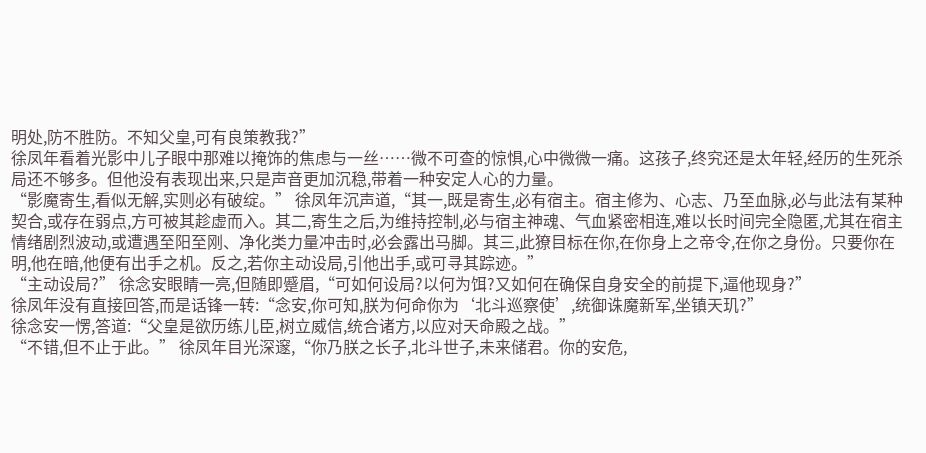明处,防不胜防。不知父皇,可有良策教我?”
徐凤年看着光影中儿子眼中那难以掩饰的焦虑与一丝……微不可查的惊惧,心中微微一痛。这孩子,终究还是太年轻,经历的生死杀局还不够多。但他没有表现出来,只是声音更加沉稳,带着一种安定人心的力量。
“影魔寄生,看似无解,实则必有破绽。” 徐凤年沉声道,“其一,既是寄生,必有宿主。宿主修为、心志、乃至血脉,必与此法有某种契合,或存在弱点,方可被其趁虚而入。其二,寄生之后,为维持控制,必与宿主神魂、气血紧密相连,难以长时间完全隐匿,尤其在宿主情绪剧烈波动,或遭遇至阳至刚、净化类力量冲击时,必会露出马脚。其三,此獠目标在你,在你身上之帝令,在你之身份。只要你在明,他在暗,他便有出手之机。反之,若你主动设局,引他出手,或可寻其踪迹。”
“主动设局?” 徐念安眼睛一亮,但随即蹙眉,“可如何设局?以何为饵?又如何在确保自身安全的前提下,逼他现身?”
徐凤年没有直接回答,而是话锋一转:“念安,你可知,朕为何命你为‘北斗巡察使’,统御诛魔新军,坐镇天玑?”
徐念安一愣,答道:“父皇是欲历练儿臣,树立威信,统合诸方,以应对天命殿之战。”
“不错,但不止于此。” 徐凤年目光深邃,“你乃朕之长子,北斗世子,未来储君。你的安危,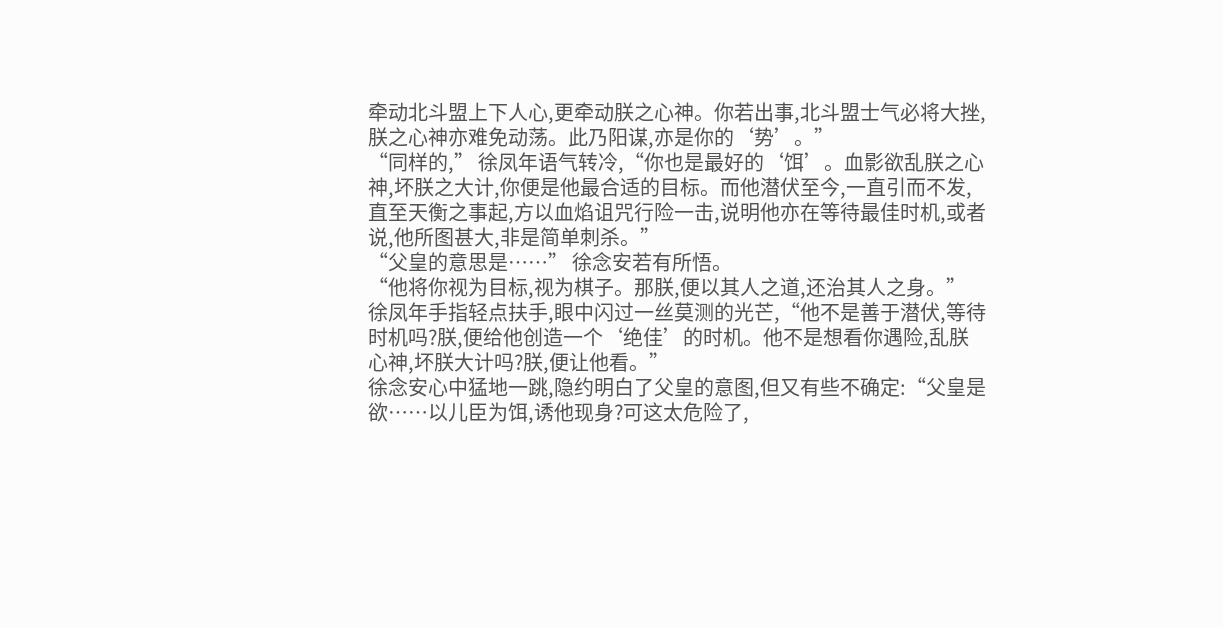牵动北斗盟上下人心,更牵动朕之心神。你若出事,北斗盟士气必将大挫,朕之心神亦难免动荡。此乃阳谋,亦是你的‘势’。”
“同样的,” 徐凤年语气转冷,“你也是最好的‘饵’。血影欲乱朕之心神,坏朕之大计,你便是他最合适的目标。而他潜伏至今,一直引而不发,直至天衡之事起,方以血焰诅咒行险一击,说明他亦在等待最佳时机,或者说,他所图甚大,非是简单刺杀。”
“父皇的意思是……” 徐念安若有所悟。
“他将你视为目标,视为棋子。那朕,便以其人之道,还治其人之身。” 徐凤年手指轻点扶手,眼中闪过一丝莫测的光芒,“他不是善于潜伏,等待时机吗?朕,便给他创造一个‘绝佳’的时机。他不是想看你遇险,乱朕心神,坏朕大计吗?朕,便让他看。”
徐念安心中猛地一跳,隐约明白了父皇的意图,但又有些不确定:“父皇是欲……以儿臣为饵,诱他现身?可这太危险了,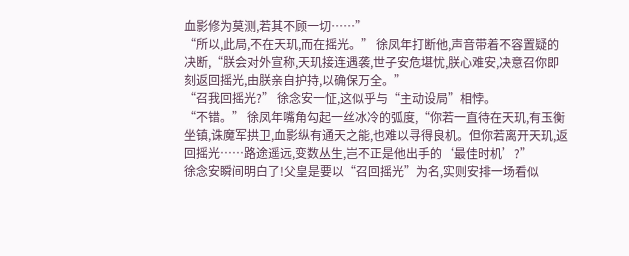血影修为莫测,若其不顾一切……”
“所以,此局,不在天玑,而在摇光。” 徐凤年打断他,声音带着不容置疑的决断,“朕会对外宣称,天玑接连遇袭,世子安危堪忧,朕心难安,决意召你即刻返回摇光,由朕亲自护持,以确保万全。”
“召我回摇光?” 徐念安一怔,这似乎与“主动设局”相悖。
“不错。” 徐凤年嘴角勾起一丝冰冷的弧度,“你若一直待在天玑,有玉衡坐镇,诛魔军拱卫,血影纵有通天之能,也难以寻得良机。但你若离开天玑,返回摇光……路途遥远,变数丛生,岂不正是他出手的‘最佳时机’?”
徐念安瞬间明白了!父皇是要以“召回摇光”为名,实则安排一场看似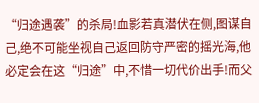“归途遇袭”的杀局!血影若真潜伏在侧,图谋自己,绝不可能坐视自己返回防守严密的摇光海,他必定会在这“归途”中,不惜一切代价出手!而父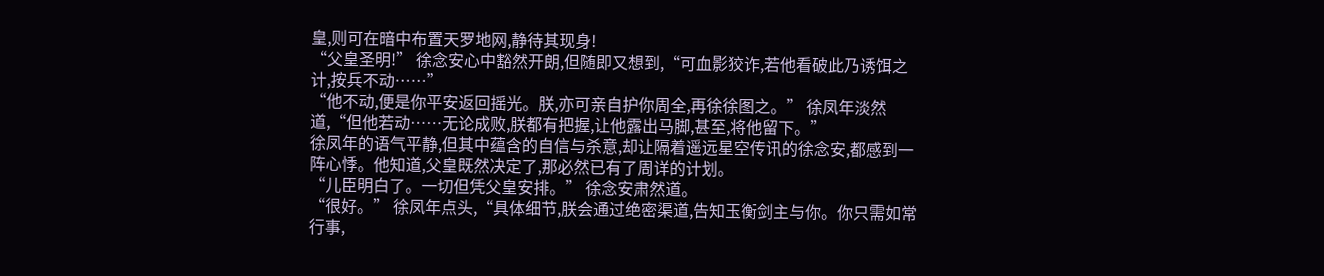皇,则可在暗中布置天罗地网,静待其现身!
“父皇圣明!” 徐念安心中豁然开朗,但随即又想到,“可血影狡诈,若他看破此乃诱饵之计,按兵不动……”
“他不动,便是你平安返回摇光。朕,亦可亲自护你周全,再徐徐图之。” 徐凤年淡然道,“但他若动……无论成败,朕都有把握,让他露出马脚,甚至,将他留下。”
徐凤年的语气平静,但其中蕴含的自信与杀意,却让隔着遥远星空传讯的徐念安,都感到一阵心悸。他知道,父皇既然决定了,那必然已有了周详的计划。
“儿臣明白了。一切但凭父皇安排。” 徐念安肃然道。
“很好。” 徐凤年点头,“具体细节,朕会通过绝密渠道,告知玉衡剑主与你。你只需如常行事,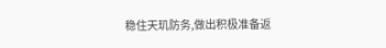稳住天玑防务,做出积极准备返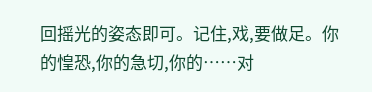回摇光的姿态即可。记住,戏,要做足。你的惶恐,你的急切,你的……对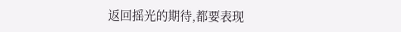返回摇光的期待,都要表现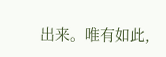出来。唯有如此,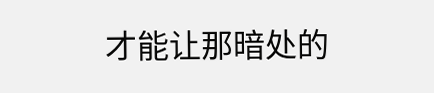才能让那暗处的